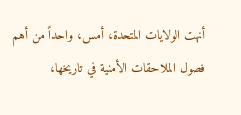أنهت الولايات المتحدة، أمس، واحداً من أهم فصول الملاحقات الأمنية في تاريخها،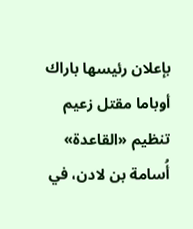بإعلان رئيسها باراك أوباما مقتل زعيم تنظيم «القاعدة» أُسامة بن لادن، في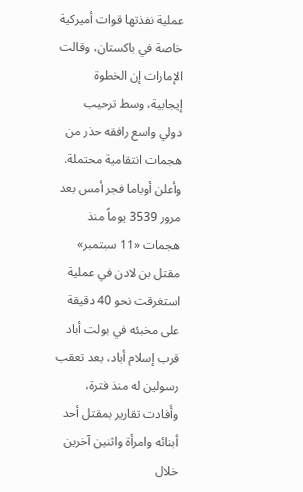عملية نفذتها قوات أميركية خاصة في باكستان، وقالت الإمارات إن الخطوة إيجابية، وسط ترحيب دولي واسع رافقه حذر من هجمات انتقامية محتملة.
وأعلن أوباما فجر أمس بعد مرور 3539 يوماً منذ هجمات «11 سبتمبر» مقتل بن لادن في عملية استغرقت نحو 40 دقيقة على مخبئه في بولت أباد قرب إسلام أباد، بعد تعقب رسولين له منذ فترة، وأَفادت تقارير بمقتل أحد أبنائه وامرأة واثنين آخرين خلال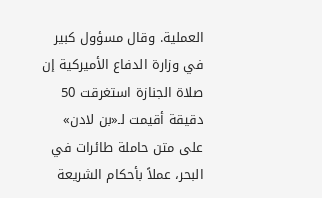العملية. وقال مسؤول كبير في وزارة الدفاع الأميركية إن صلاة الجنازة استغرقت 50 دقيقة أقيمت لـ«بن لادن» على متن حاملة طائرات في البحر، عملاً بأحكام الشريعة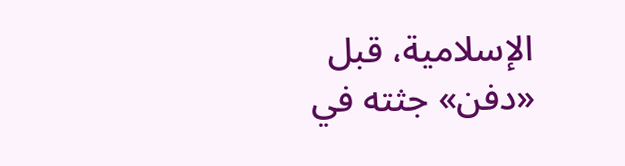الإسلامية، قبل «دفن» جثته في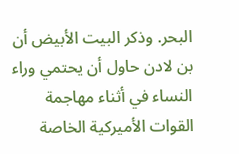البحر. وذكر البيت الأبيض أن بن لادن حاول أن يحتمي وراء النساء في أثناء مهاجمة القوات الأميركية الخاصة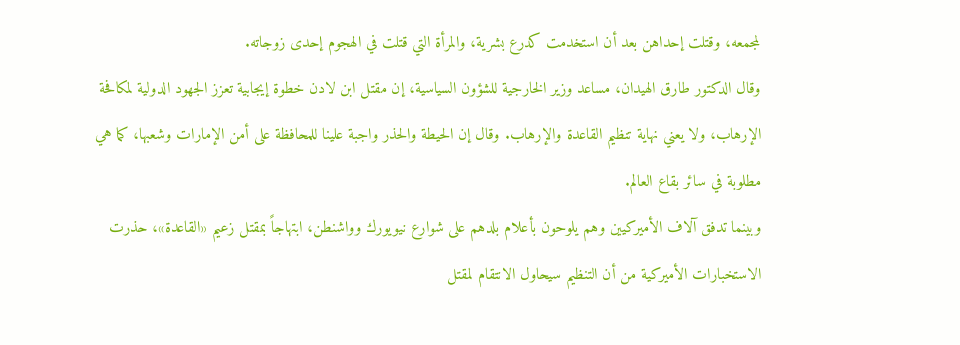لمجمعه، وقتلت إحداهن بعد أن استخدمت كدرع بشرية، والمرأة التي قتلت في الهجوم إحدى زوجاته.
وقال الدكتور طارق الهيدان، مساعد وزير الخارجية للشؤون السياسية، إن مقتل ابن لادن خطوة إيجابية تعزز الجهود الدولية لمكافحة الإرهاب، ولا يعني نهاية تنظيم القاعدة والإرهاب. وقال إن الحيطة والحذر واجبة علينا للمحافظة على أمن الإمارات وشعبها، كما هي مطلوبة في سائر بقاع العالم.
وبينما تدفق آلاف الأميركيين وهم يلوحون بأعلام بلدهم على شوارع نيويورك وواشنطن، ابتهاجاً بمقتل زعيم «القاعدة»، حذرت الاستخبارات الأميركية من أن التنظيم سيحاول الانتقام لمقتل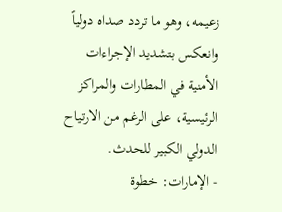زعيمه، وهو ما تردد صداه دولياً وانعكس بتشديد الإجراءات الأمنية في المطارات والمراكز الرئيسية، على الرغم من الارتياح الدولي الكبير للحدث.
- الإمارات: خطوة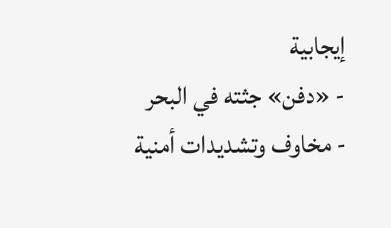إيجابية
- «دفن» جثته في البحر
- مخاوف وتشديدات أمنية